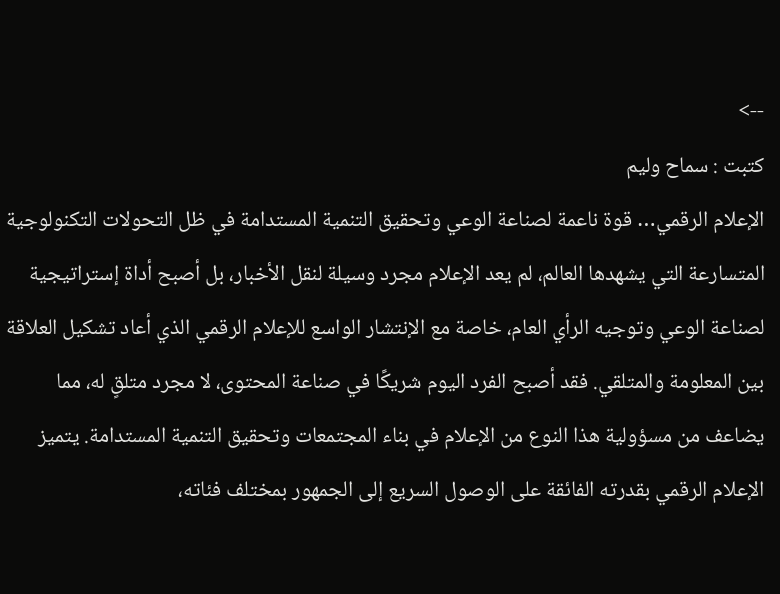-->
كتبت : سماح وليم
الإعلام الرقمي… قوة ناعمة لصناعة الوعي وتحقيق التنمية المستدامة في ظل التحولات التكنولوجية المتسارعة التي يشهدها العالم، لم يعد الإعلام مجرد وسيلة لنقل الأخبار، بل أصبح أداة إستراتيجية لصناعة الوعي وتوجيه الرأي العام، خاصة مع الإنتشار الواسع للإعلام الرقمي الذي أعاد تشكيل العلاقة بين المعلومة والمتلقي. فقد أصبح الفرد اليوم شريكًا في صناعة المحتوى، لا مجرد متلقٍ له، مما يضاعف من مسؤولية هذا النوع من الإعلام في بناء المجتمعات وتحقيق التنمية المستدامة. يتميز الإعلام الرقمي بقدرته الفائقة على الوصول السريع إلى الجمهور بمختلف فئاته،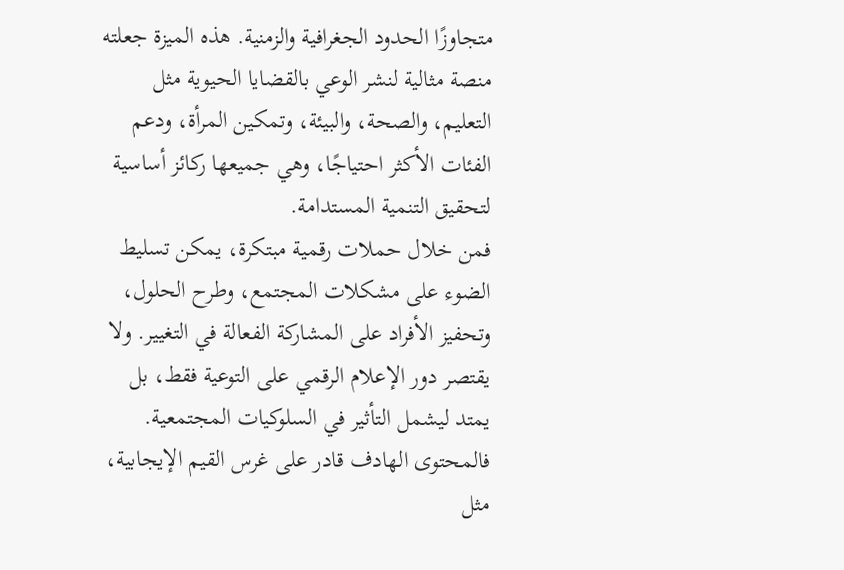متجاوزًا الحدود الجغرافية والزمنية. هذه الميزة جعلته منصة مثالية لنشر الوعي بالقضايا الحيوية مثل التعليم، والصحة، والبيئة، وتمكين المرأة، ودعم الفئات الأكثر احتياجًا، وهي جميعها ركائز أساسية لتحقيق التنمية المستدامة.
فمن خلال حملات رقمية مبتكرة، يمكن تسليط الضوء على مشكلات المجتمع، وطرح الحلول، وتحفيز الأفراد على المشاركة الفعالة في التغيير. ولا يقتصر دور الإعلام الرقمي على التوعية فقط، بل يمتد ليشمل التأثير في السلوكيات المجتمعية. فالمحتوى الهادف قادر على غرس القيم الإيجابية، مثل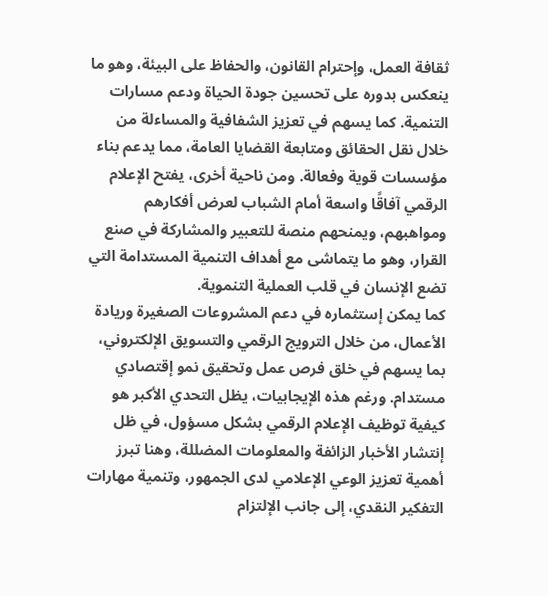ثقافة العمل، وإحترام القانون، والحفاظ على البيئة، وهو ما ينعكس بدوره على تحسين جودة الحياة ودعم مسارات التنمية. كما يسهم في تعزيز الشفافية والمساءلة من خلال نقل الحقائق ومتابعة القضايا العامة، مما يدعم بناء مؤسسات قوية وفعالة. ومن ناحية أخرى، يفتح الإعلام الرقمي آفاقًا واسعة أمام الشباب لعرض أفكارهم ومواهبهم، ويمنحهم منصة للتعبير والمشاركة في صنع القرار، وهو ما يتماشى مع أهداف التنمية المستدامة التي تضع الإنسان في قلب العملية التنموية.
كما يمكن إستثماره في دعم المشروعات الصغيرة وريادة الأعمال، من خلال الترويج الرقمي والتسويق الإلكتروني، بما يسهم في خلق فرص عمل وتحقيق نمو إقتصادي مستدام. ورغم هذه الإيجابيات، يظل التحدي الأكبر هو كيفية توظيف الإعلام الرقمي بشكل مسؤول، في ظل إنتشار الأخبار الزائفة والمعلومات المضللة، وهنا تبرز أهمية تعزيز الوعي الإعلامي لدى الجمهور، وتنمية مهارات التفكير النقدي، إلى جانب الإلتزام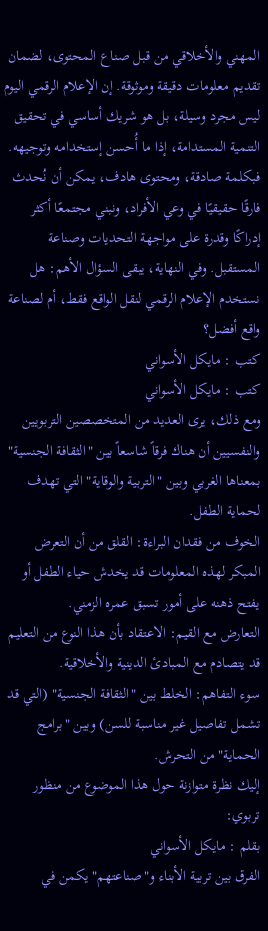المهني والأخلاقي من قبل صناع المحتوى، لضمان تقديم معلومات دقيقة وموثوقة. إن الإعلام الرقمي اليوم ليس مجرد وسيلة، بل هو شريك أساسي في تحقيق التنمية المستدامة، إذا ما أُحسن إستخدامه وتوجيهه. فبكلمة صادقة، ومحتوى هادف، يمكن أن نُحدث فارقًا حقيقيًا في وعي الأفراد، ونبني مجتمعًا أكثر إدراكًا وقدرة على مواجهة التحديات وصناعة المستقبل. وفي النهاية، يبقى السؤال الأهم: هل نستخدم الإعلام الرقمي لنقل الواقع فقط، أم لصناعة واقع أفضل؟
كتب : مايكل الأسواني
كتب : مايكل الأسواني
ومع ذلك، يرى العديد من المتخصصين التربويين والنفسيين أن هناك فرقاً شاسعاً بين "الثقافة الجنسية" بمعناها الغربي وبين "التربية والوقاية" التي تهدف لحماية الطفل.
الخوف من فقدان البراءة: القلق من أن التعرض المبكر لهذه المعلومات قد يخدش حياء الطفل أو يفتح ذهنه على أمور تسبق عمره الزمني.
التعارض مع القيم: الاعتقاد بأن هذا النوع من التعليم قد يتصادم مع المبادئ الدينية والأخلاقية.
سوء التفاهم: الخلط بين "الثقافة الجنسية" (التي قد تشمل تفاصيل غير مناسبة للسن) وبين "برامج الحماية" من التحرش.
إليك نظرة متوازنة حول هذا الموضوع من منظور تربوي:
بقلم : مايكل الأسواني
الفرق بين تربية الأبناء و"صناعتهم" يكمن في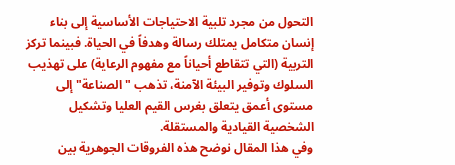التحول من مجرد تلبية الاحتياجات الأساسية إلى بناء إنسان متكامل يمتلك رسالة وهدفاً في الحياة. فبينما تركز التربية (التي تتقاطع أحياناً مع مفهوم الرعاية) على تهذيب السلوك وتوفير البيئة الآمنة، تذهب "الصناعة" إلى مستوى أعمق يتعلق بغرس القيم العليا وتشكيل الشخصية القيادية والمستقلة.
وفي هذا المقال نوضح هذه الفروقات الجوهرية بين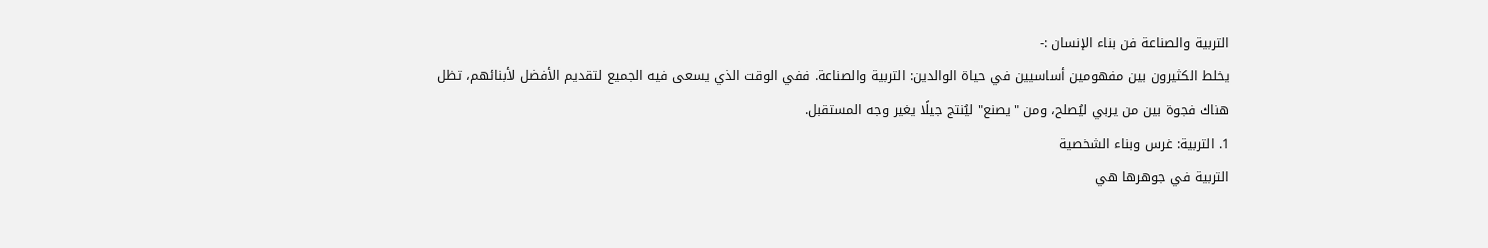التربية والصناعة فن بناء الإنسان :-
يخلط الكثيرون بين مفهومين أساسيين في حياة الوالدين: التربية والصناعة. ففي الوقت الذي يسعى فيه الجميع لتقديم الأفضل لأبنائهم، تظل هناك فجوة بين من يربي ليُصلح، ومن "يصنع" ليُنتج جيلًا يغير وجه المستقبل.
1. التربية: غرس وبناء الشخصية
التربية في جوهرها هي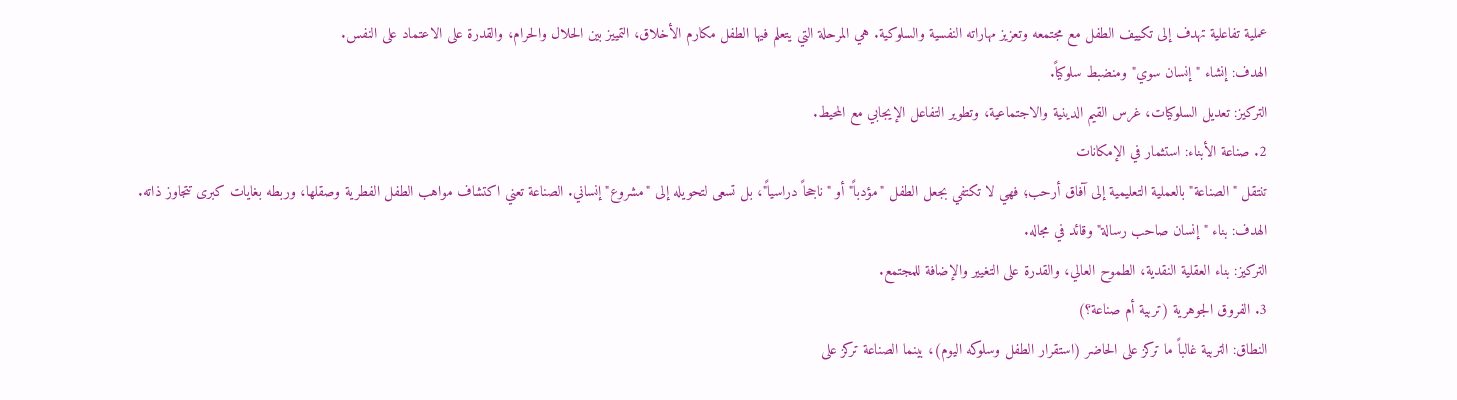عملية تفاعلية تهدف إلى تكييف الطفل مع مجتمعه وتعزيز مهاراته النفسية والسلوكية. هي المرحلة التي يتعلم فيها الطفل مكارم الأخلاق، التمييز بين الحلال والحرام، والقدرة على الاعتماد على النفس.
الهدف: إنشاء "إنسان سوي" ومنضبط سلوكياً.
التركيز: تعديل السلوكيات، غرس القيم الدينية والاجتماعية، وتطوير التفاعل الإيجابي مع المحيط.
2. صناعة الأبناء: استثمار في الإمكانات
تنتقل "الصناعة" بالعملية التعليمية إلى آفاق أرحب؛ فهي لا تكتفي بجعل الطفل "مؤدباً" أو "ناجحاً دراسياً"، بل تسعى لتحويله إلى "مشروع" إنساني. الصناعة تعني اكتشاف مواهب الطفل الفطرية وصقلها، وربطه بغايات كبرى تتجاوز ذاته.
الهدف: بناء "إنسان صاحب رسالة" وقائد في مجاله.
التركيز: بناء العقلية النقدية، الطموح العالي، والقدرة على التغيير والإضافة للمجتمع.
3. الفروق الجوهرية (تربية أم صناعة؟)
النطاق: التربية غالباً ما تركز على الحاضر (استقرار الطفل وسلوكه اليوم)، بينما الصناعة تركز على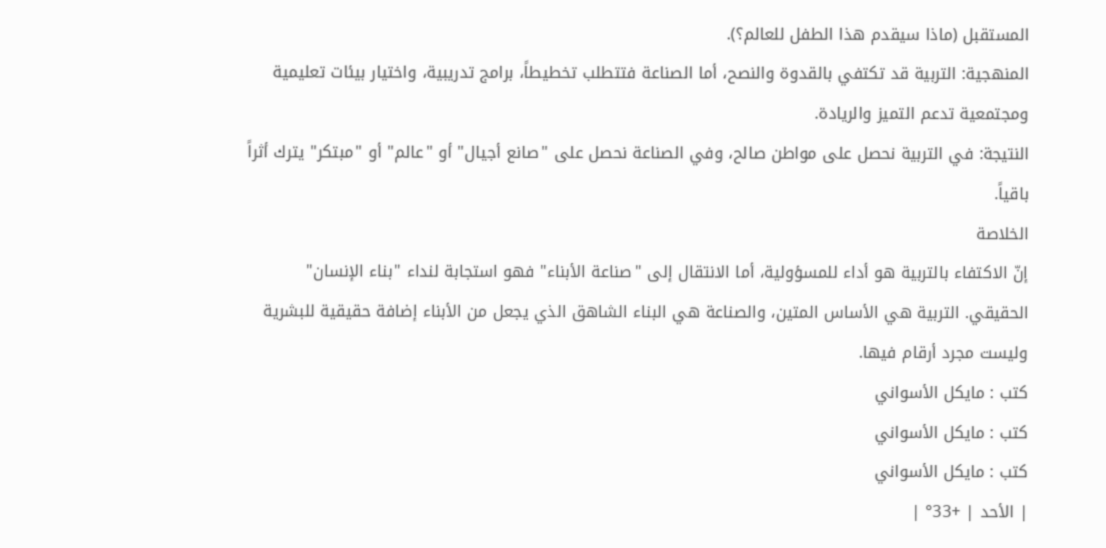المستقبل (ماذا سيقدم هذا الطفل للعالم؟).
المنهجية: التربية قد تكتفي بالقدوة والنصح، أما الصناعة فتتطلب تخطيطاً، برامج تدريبية، واختيار بيئات تعليمية ومجتمعية تدعم التميز والريادة.
النتيجة: في التربية نحصل على مواطن صالح، وفي الصناعة نحصل على "صانع أجيال" أو "عالم" أو "مبتكر" يترك أثراً باقياً.
الخلاصة
إنّ الاكتفاء بالتربية هو أداء للمسؤولية، أما الانتقال إلى "صناعة الأبناء" فهو استجابة لنداء "بناء الإنسان" الحقيقي. التربية هي الأساس المتين، والصناعة هي البناء الشاهق الذي يجعل من الأبناء إضافة حقيقية للبشرية وليست مجرد أرقام فيها.
كتب : مايكل الأسواني
كتب : مايكل الأسواني
كتب : مايكل الأسواني
| الأحد | +33° |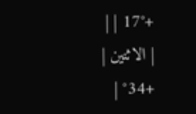+17° | |
| الاثنين | +34° |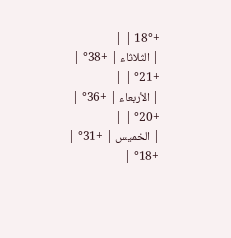+18° | |
| الثلاثاء | +38° | +21° | |
| الأربعاء | +36° | +20° | |
| الخميس | +31° | +18° |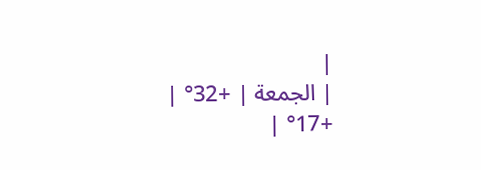|
| الجمعة | +32° | +17° |